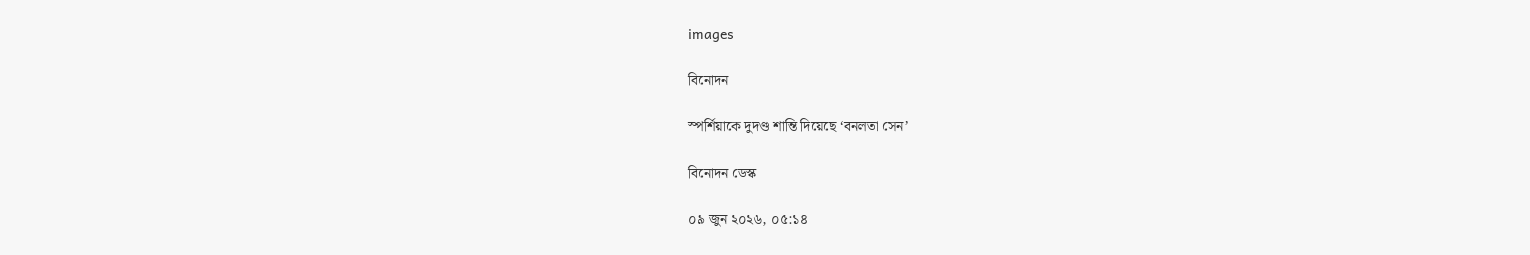images

বিনোদন

স্পর্শিয়াকে দুদণ্ড শান্তি দিয়েছে ‘বনলতা সেন’

বিনোদন ডেস্ক

০৯ জুন ২০২৬, ০৫:১৪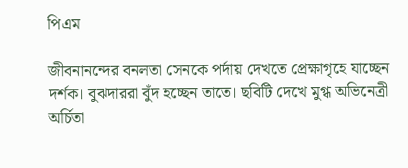পিএম

জীবনানন্দের বনলতা সেনকে পর্দায় দেখতে প্রেক্ষাগৃহে যাচ্ছেন দর্শক। বুঝদাররা বুঁদ হচ্ছেন তাতে। ছবিটি দেখে মুগ্ধ অভিনেত্রী অর্চিতা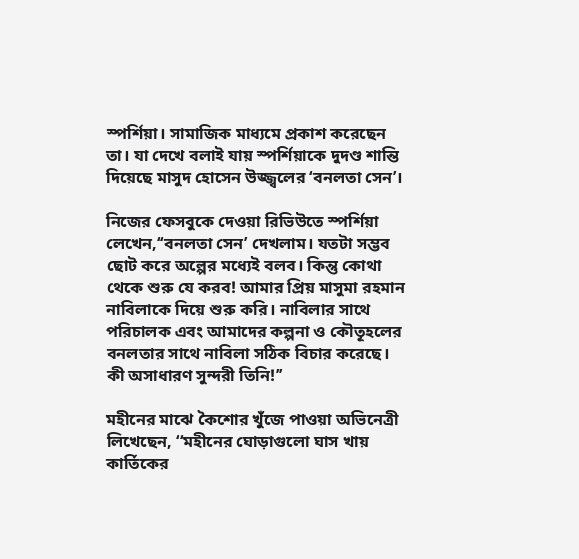স্পর্শিয়া। সামাজিক মাধ্যমে প্রকাশ করেছেন তা। যা দেখে বলাই যায় স্পর্শিয়াকে দুদণ্ড শান্তি দিয়েছে মাসুদ হোসেন উজ্জ্বলের ‘বনলতা সেন’।

নিজের ফেসবুকে দেওয়া রিভিউতে স্পর্শিয়া লেখেন,‘‘বনলতা সেন’ দেখলাম। যতটা সম্ভব ছোট করে অল্পের মধ্যেই বলব। কিন্তু কোথা থেকে শুরু যে করব! আমার প্রিয় মাসুমা রহমান নাবিলাকে দিয়ে শুরু করি। নাবিলার সাথে পরিচালক এবং আমাদের কল্পনা ও কৌতূহলের বনলতার সাথে নাবিলা সঠিক বিচার করেছে। কী অসাধারণ সুন্দরী তিনি!’’

মহীনের মাঝে কৈশোর খুঁজে পাওয়া অভিনেত্রী লিখেছেন, ‘‘মহীনের ঘোড়াগুলো ঘাস খায় কার্তিকের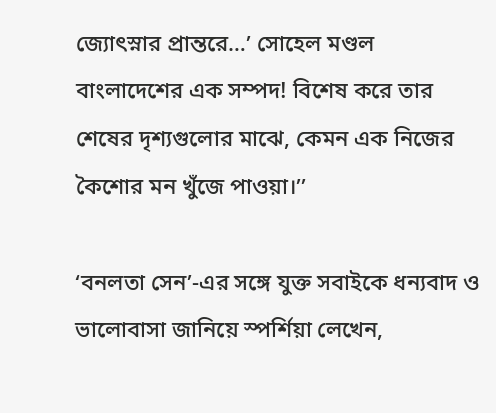জ্যোৎস্নার প্রান্তরে…’ সোহেল মণ্ডল বাংলাদেশের এক সম্পদ! বিশেষ করে তার শেষের দৃশ্যগুলোর মাঝে, কেমন এক নিজের কৈশোর মন খুঁজে পাওয়া।’’

‘বনলতা সেন’-এর সঙ্গে যুক্ত সবাইকে ধন্যবাদ ও ভালোবাসা জানিয়ে স্পর্শিয়া লেখেন,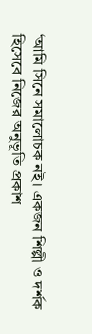‘আমি সিনে সমালোচক নই। একজন শিল্পী ও দর্শক হিসেবে নিজের অনুভূতি প্রকাশ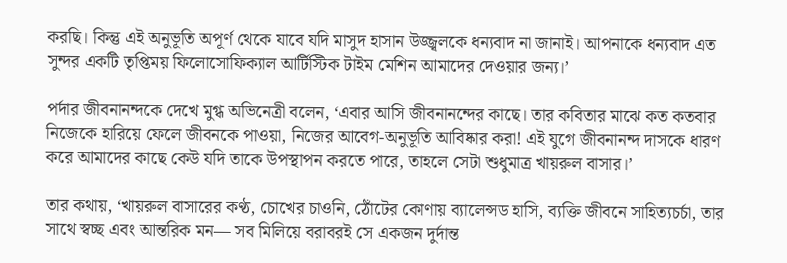করছি। কিন্তু এই অনুভূতি অপূর্ণ থেকে যাবে যদি মাসুদ হাসান উজ্জ্বলকে ধন্যবাদ না জানাই। আপনাকে ধন্যবাদ এত সুন্দর একটি তৃপ্তিময় ফিলোসোফিক্যাল আর্টিস্টিক টাইম মেশিন আমাদের দেওয়ার জন্য।’

পর্দার জীবনানন্দকে দেখে মুগ্ধ অভিনেত্রী বলেন, ‘এবার আসি জীবনানন্দের কাছে। তার কবিতার মাঝে কত কতবার নিজেকে হারিয়ে ফেলে জীবনকে পাওয়া, নিজের আবেগ-অনুভূতি আবিষ্কার করা! এই যুগে জীবনানন্দ দাসকে ধারণ করে আমাদের কাছে কেউ যদি তাকে উপস্থাপন করতে পারে, তাহলে সেটা শুধুমাত্র খায়রুল বাসার।’

তার কথায়, ‘খায়রুল বাসারের কণ্ঠ, চোখের চাওনি, ঠোঁটের কোণায় ব্যালেন্সড হাসি, ব্যক্তি জীবনে সাহিত্যচর্চা, তার সাথে স্বচ্ছ এবং আন্তরিক মন— সব মিলিয়ে বরাবরই সে একজন দুর্দান্ত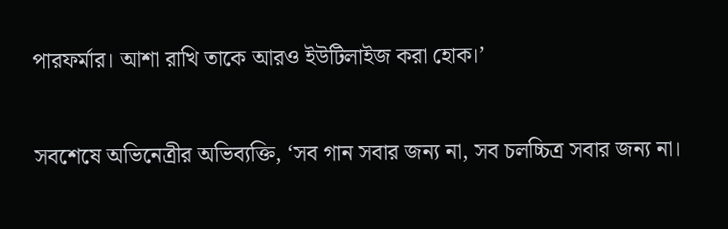পারফর্মার। আশা রাখি তাকে আরও ইউটিলাইজ করা হোক।’

সবশেষে অভিনেত্রীর অভিব্যক্তি, ‘সব গান সবার জন্য না, সব চলচ্চিত্র সবার জন্য না।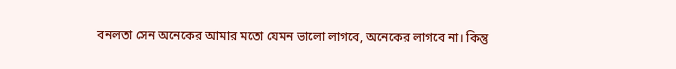বনলতা সেন অনেকের আমার মতো যেমন ভালো লাগবে, অনেকের লাগবে না। কিন্তু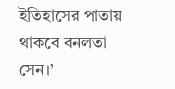ইতিহাসের পাতায় থাকবে বনলতা সেন।’